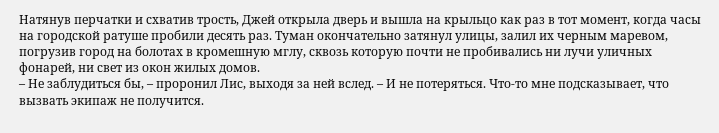Натянув перчатки и схватив трость, Джей открыла дверь и вышла на крыльцо как раз в тот момент, когда часы на городской ратуше пробили десять раз. Туман окончательно затянул улицы, залил их черным маревом, погрузив город на болотах в кромешную мглу, сквозь которую почти не пробивались ни лучи уличных фонарей, ни свет из окон жилых домов.
– Не заблудиться бы, – проронил Лис, выходя за ней вслед. – И не потеряться. Что-то мне подсказывает, что вызвать экипаж не получится.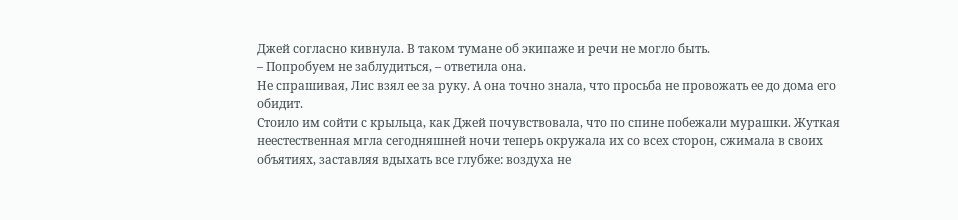Джей согласно кивнула. В таком тумане об экипаже и речи не могло быть.
– Попробуем не заблудиться, – ответила она.
Не спрашивая, Лис взял ее за руку. А она точно знала, что просьба не провожать ее до дома его обидит.
Стоило им сойти с крыльца, как Джей почувствовала, что по спине побежали мурашки. Жуткая неестественная мгла сегодняшней ночи теперь окружала их со всех сторон, сжимала в своих объятиях, заставляя вдыхать все глубже: воздуха не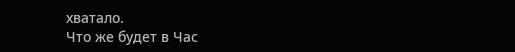хватало.
Что же будет в Час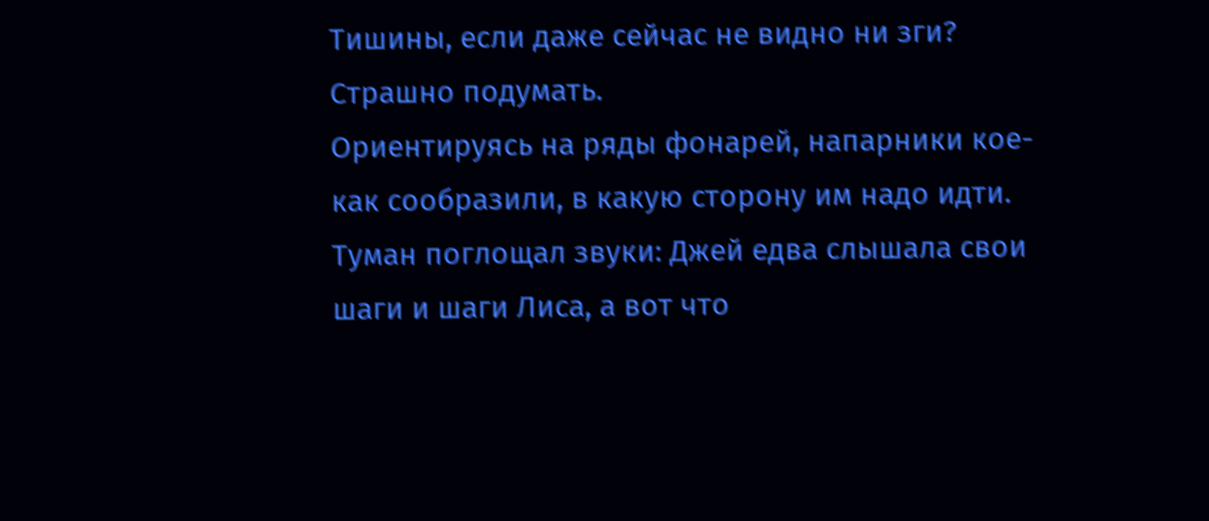Тишины, если даже сейчас не видно ни зги?
Страшно подумать.
Ориентируясь на ряды фонарей, напарники кое-как сообразили, в какую сторону им надо идти. Туман поглощал звуки: Джей едва слышала свои шаги и шаги Лиса, а вот что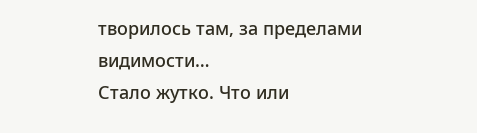творилось там, за пределами видимости…
Стало жутко. Что или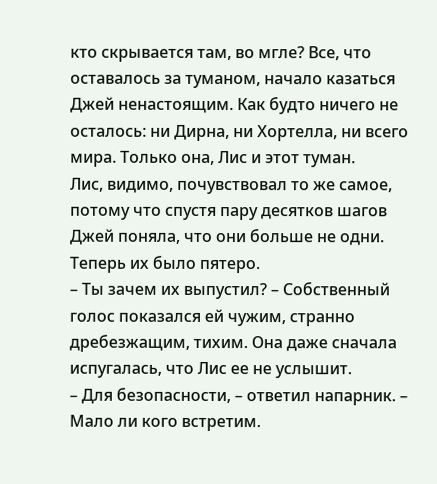кто скрывается там, во мгле? Все, что оставалось за туманом, начало казаться Джей ненастоящим. Как будто ничего не осталось: ни Дирна, ни Хортелла, ни всего мира. Только она, Лис и этот туман.
Лис, видимо, почувствовал то же самое, потому что спустя пару десятков шагов Джей поняла, что они больше не одни. Теперь их было пятеро.
– Ты зачем их выпустил? – Собственный голос показался ей чужим, странно дребезжащим, тихим. Она даже сначала испугалась, что Лис ее не услышит.
– Для безопасности, – ответил напарник. – Мало ли кого встретим.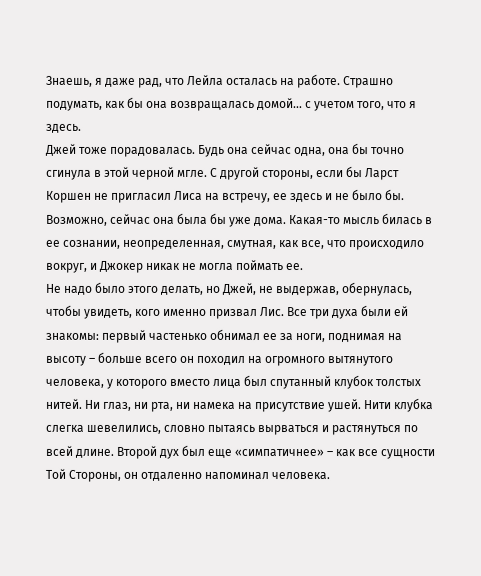Знаешь, я даже рад, что Лейла осталась на работе. Страшно подумать, как бы она возвращалась домой… с учетом того, что я здесь.
Джей тоже порадовалась. Будь она сейчас одна, она бы точно сгинула в этой черной мгле. С другой стороны, если бы Ларст Коршен не пригласил Лиса на встречу, ее здесь и не было бы. Возможно, сейчас она была бы уже дома. Какая-то мысль билась в ее сознании, неопределенная, смутная, как все, что происходило вокруг, и Джокер никак не могла поймать ее.
Не надо было этого делать, но Джей, не выдержав, обернулась, чтобы увидеть, кого именно призвал Лис. Все три духа были ей знакомы: первый частенько обнимал ее за ноги, поднимая на высоту – больше всего он походил на огромного вытянутого человека, у которого вместо лица был спутанный клубок толстых нитей. Ни глаз, ни рта, ни намека на присутствие ушей. Нити клубка слегка шевелились, словно пытаясь вырваться и растянуться по всей длине. Второй дух был еще «симпатичнее» – как все сущности Той Стороны, он отдаленно напоминал человека.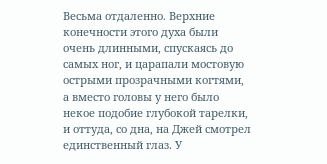Весьма отдаленно. Верхние конечности этого духа были очень длинными, спускаясь до самых ног, и царапали мостовую острыми прозрачными когтями, а вместо головы у него было некое подобие глубокой тарелки, и оттуда, со дна, на Джей смотрел единственный глаз. У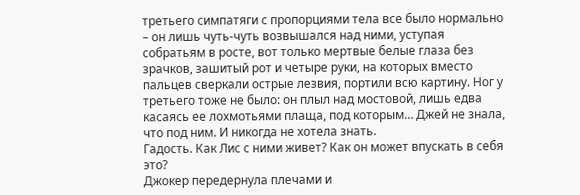третьего симпатяги с пропорциями тела все было нормально – он лишь чуть-чуть возвышался над ними, уступая собратьям в росте, вот только мертвые белые глаза без зрачков, зашитый рот и четыре руки, на которых вместо пальцев сверкали острые лезвия, портили всю картину. Ног у третьего тоже не было: он плыл над мостовой, лишь едва касаясь ее лохмотьями плаща, под которым… Джей не знала, что под ним. И никогда не хотела знать.
Гадость. Как Лис с ними живет? Как он может впускать в себя это?
Джокер передернула плечами и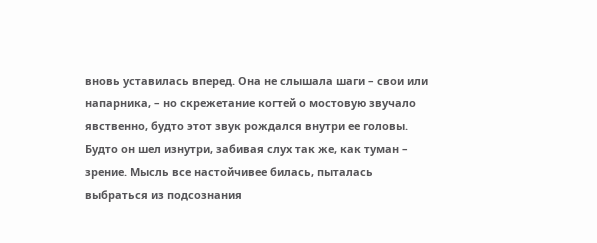вновь уставилась вперед. Она не слышала шаги – свои или напарника, – но скрежетание когтей о мостовую звучало явственно, будто этот звук рождался внутри ее головы.
Будто он шел изнутри, забивая слух так же, как туман – зрение. Мысль все настойчивее билась, пыталась выбраться из подсознания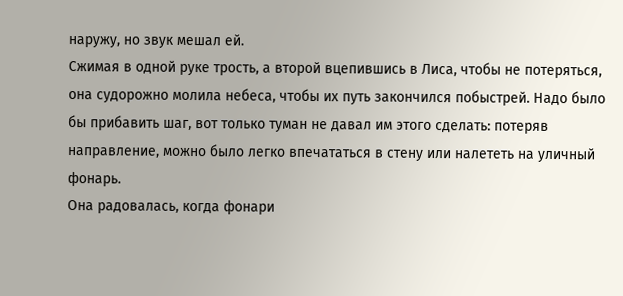наружу, но звук мешал ей.
Сжимая в одной руке трость, а второй вцепившись в Лиса, чтобы не потеряться, она судорожно молила небеса, чтобы их путь закончился побыстрей. Надо было бы прибавить шаг, вот только туман не давал им этого сделать: потеряв направление, можно было легко впечататься в стену или налететь на уличный фонарь.
Она радовалась, когда фонари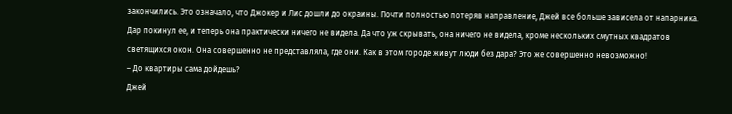закончились. Это означало, что Джокер и Лис дошли до окраины. Почти полностью потеряв направление, Джей все больше зависела от напарника.
Дар покинул ее, и теперь она практически ничего не видела. Да что уж скрывать, она ничего не видела, кроме нескольких смутных квадратов светящихся окон. Она совершенно не представляла, где они. Как в этом городе живут люди без дара? Это же совершенно невозможно!
– До квартиры сама дойдешь?
Джей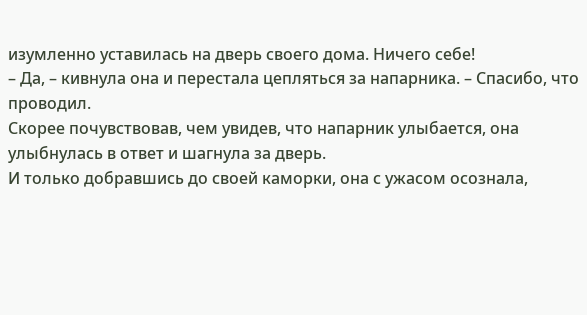изумленно уставилась на дверь своего дома. Ничего себе!
– Да, – кивнула она и перестала цепляться за напарника. – Спасибо, что проводил.
Скорее почувствовав, чем увидев, что напарник улыбается, она улыбнулась в ответ и шагнула за дверь.
И только добравшись до своей каморки, она с ужасом осознала,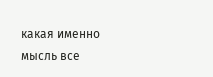какая именно мысль все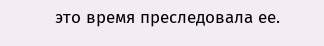это время преследовала ее.